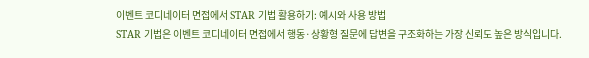이벤트 코디네이터 면접에서 STAR 기법 활용하기: 예시와 사용 방법
STAR 기법은 이벤트 코디네이터 면접에서 행동·상황형 질문에 답변을 구조화하는 가장 신뢰도 높은 방식입니다.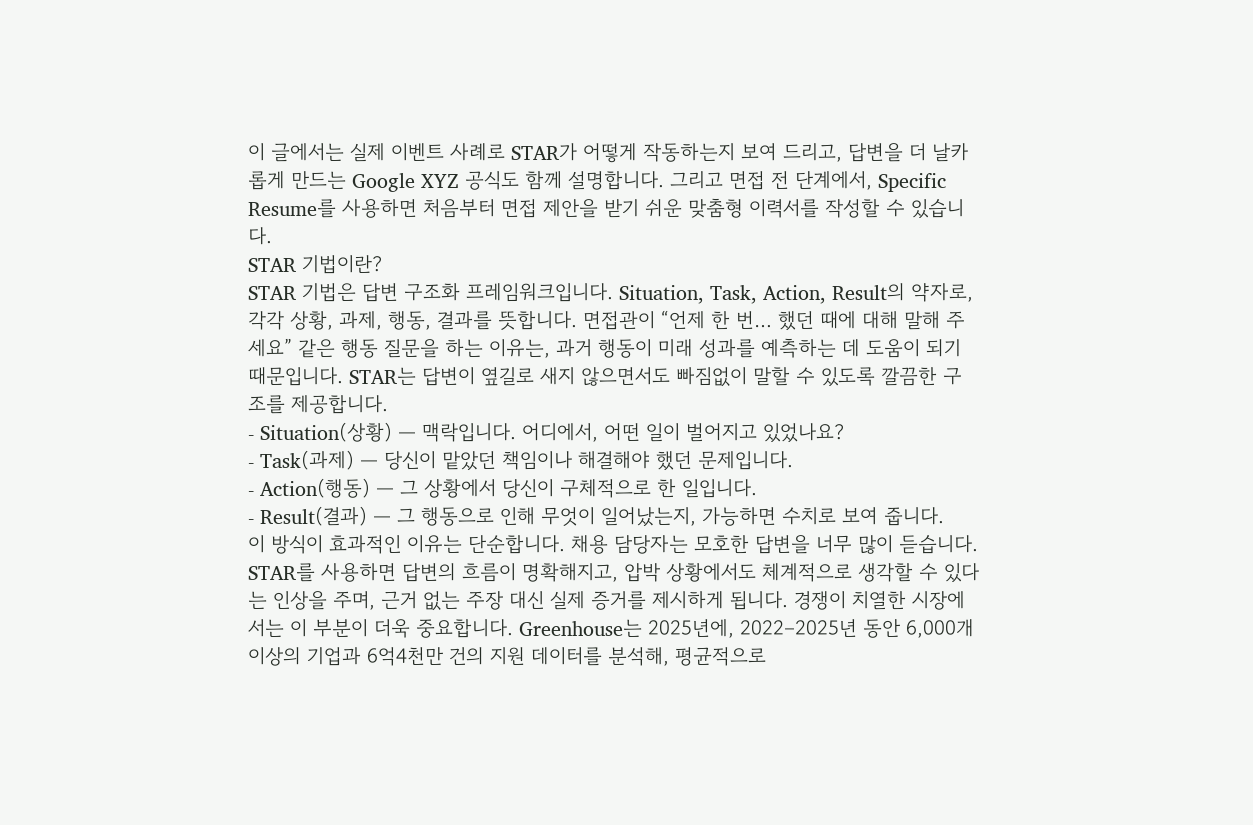이 글에서는 실제 이벤트 사례로 STAR가 어떻게 작동하는지 보여 드리고, 답변을 더 날카롭게 만드는 Google XYZ 공식도 함께 설명합니다. 그리고 면접 전 단계에서, Specific Resume를 사용하면 처음부터 면접 제안을 받기 쉬운 맞춤형 이력서를 작성할 수 있습니다.
STAR 기법이란?
STAR 기법은 답변 구조화 프레임워크입니다. Situation, Task, Action, Result의 약자로, 각각 상황, 과제, 행동, 결과를 뜻합니다. 면접관이 “언제 한 번… 했던 때에 대해 말해 주세요” 같은 행동 질문을 하는 이유는, 과거 행동이 미래 성과를 예측하는 데 도움이 되기 때문입니다. STAR는 답변이 옆길로 새지 않으면서도 빠짐없이 말할 수 있도록 깔끔한 구조를 제공합니다.
- Situation(상황) — 맥락입니다. 어디에서, 어떤 일이 벌어지고 있었나요?
- Task(과제) — 당신이 맡았던 책임이나 해결해야 했던 문제입니다.
- Action(행동) — 그 상황에서 당신이 구체적으로 한 일입니다.
- Result(결과) — 그 행동으로 인해 무엇이 일어났는지, 가능하면 수치로 보여 줍니다.
이 방식이 효과적인 이유는 단순합니다. 채용 담당자는 모호한 답변을 너무 많이 듣습니다. STAR를 사용하면 답변의 흐름이 명확해지고, 압박 상황에서도 체계적으로 생각할 수 있다는 인상을 주며, 근거 없는 주장 대신 실제 증거를 제시하게 됩니다. 경쟁이 치열한 시장에서는 이 부분이 더욱 중요합니다. Greenhouse는 2025년에, 2022–2025년 동안 6,000개 이상의 기업과 6억4천만 건의 지원 데이터를 분석해, 평균적으로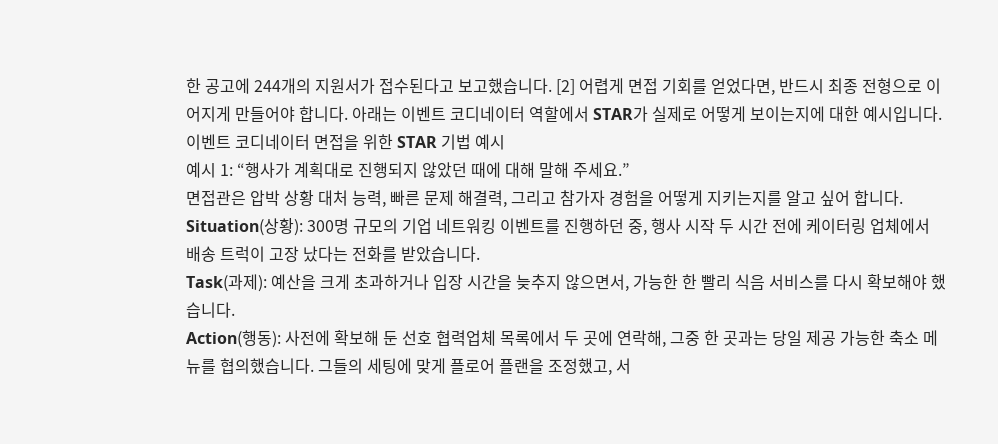한 공고에 244개의 지원서가 접수된다고 보고했습니다. [2] 어렵게 면접 기회를 얻었다면, 반드시 최종 전형으로 이어지게 만들어야 합니다. 아래는 이벤트 코디네이터 역할에서 STAR가 실제로 어떻게 보이는지에 대한 예시입니다.
이벤트 코디네이터 면접을 위한 STAR 기법 예시
예시 1: “행사가 계획대로 진행되지 않았던 때에 대해 말해 주세요.”
면접관은 압박 상황 대처 능력, 빠른 문제 해결력, 그리고 참가자 경험을 어떻게 지키는지를 알고 싶어 합니다.
Situation(상황): 300명 규모의 기업 네트워킹 이벤트를 진행하던 중, 행사 시작 두 시간 전에 케이터링 업체에서 배송 트럭이 고장 났다는 전화를 받았습니다.
Task(과제): 예산을 크게 초과하거나 입장 시간을 늦추지 않으면서, 가능한 한 빨리 식음 서비스를 다시 확보해야 했습니다.
Action(행동): 사전에 확보해 둔 선호 협력업체 목록에서 두 곳에 연락해, 그중 한 곳과는 당일 제공 가능한 축소 메뉴를 협의했습니다. 그들의 세팅에 맞게 플로어 플랜을 조정했고, 서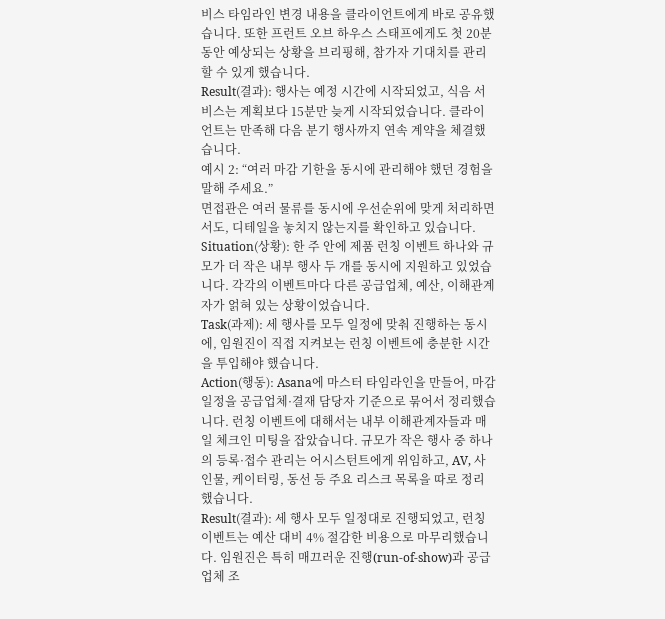비스 타임라인 변경 내용을 클라이언트에게 바로 공유했습니다. 또한 프런트 오브 하우스 스태프에게도 첫 20분 동안 예상되는 상황을 브리핑해, 참가자 기대치를 관리할 수 있게 했습니다.
Result(결과): 행사는 예정 시간에 시작되었고, 식음 서비스는 계획보다 15분만 늦게 시작되었습니다. 클라이언트는 만족해 다음 분기 행사까지 연속 계약을 체결했습니다.
예시 2: “여러 마감 기한을 동시에 관리해야 했던 경험을 말해 주세요.”
면접관은 여러 물류를 동시에 우선순위에 맞게 처리하면서도, 디테일을 놓치지 않는지를 확인하고 있습니다.
Situation(상황): 한 주 안에 제품 런칭 이벤트 하나와 규모가 더 작은 내부 행사 두 개를 동시에 지원하고 있었습니다. 각각의 이벤트마다 다른 공급업체, 예산, 이해관계자가 얽혀 있는 상황이었습니다.
Task(과제): 세 행사를 모두 일정에 맞춰 진행하는 동시에, 임원진이 직접 지켜보는 런칭 이벤트에 충분한 시간을 투입해야 했습니다.
Action(행동): Asana에 마스터 타임라인을 만들어, 마감 일정을 공급업체·결재 담당자 기준으로 묶어서 정리했습니다. 런칭 이벤트에 대해서는 내부 이해관계자들과 매일 체크인 미팅을 잡았습니다. 규모가 작은 행사 중 하나의 등록·접수 관리는 어시스턴트에게 위임하고, AV, 사인물, 케이터링, 동선 등 주요 리스크 목록을 따로 정리했습니다.
Result(결과): 세 행사 모두 일정대로 진행되었고, 런칭 이벤트는 예산 대비 4% 절감한 비용으로 마무리했습니다. 임원진은 특히 매끄러운 진행(run-of-show)과 공급업체 조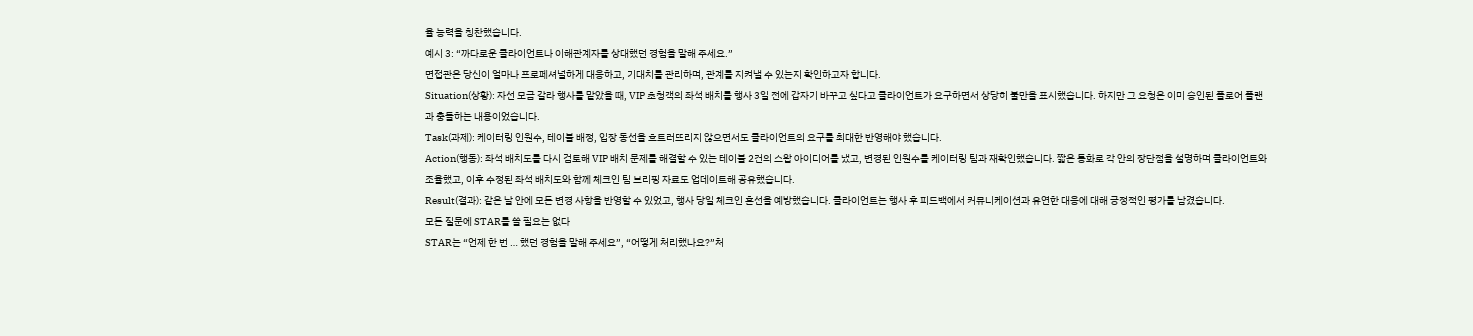율 능력을 칭찬했습니다.
예시 3: “까다로운 클라이언트나 이해관계자를 상대했던 경험을 말해 주세요.”
면접관은 당신이 얼마나 프로페셔널하게 대응하고, 기대치를 관리하며, 관계를 지켜낼 수 있는지 확인하고자 합니다.
Situation(상황): 자선 모금 갈라 행사를 맡았을 때, VIP 초청객의 좌석 배치를 행사 3일 전에 갑자기 바꾸고 싶다고 클라이언트가 요구하면서 상당히 불만을 표시했습니다. 하지만 그 요청은 이미 승인된 플로어 플랜과 충돌하는 내용이었습니다.
Task(과제): 케이터링 인원수, 테이블 배정, 입장 동선을 흐트러뜨리지 않으면서도 클라이언트의 요구를 최대한 반영해야 했습니다.
Action(행동): 좌석 배치도를 다시 검토해 VIP 배치 문제를 해결할 수 있는 테이블 2건의 스왑 아이디어를 냈고, 변경된 인원수를 케이터링 팀과 재확인했습니다. 짧은 통화로 각 안의 장단점을 설명하며 클라이언트와 조율했고, 이후 수정된 좌석 배치도와 함께 체크인 팀 브리핑 자료도 업데이트해 공유했습니다.
Result(결과): 같은 날 안에 모든 변경 사항을 반영할 수 있었고, 행사 당일 체크인 혼선을 예방했습니다. 클라이언트는 행사 후 피드백에서 커뮤니케이션과 유연한 대응에 대해 긍정적인 평가를 남겼습니다.
모든 질문에 STAR를 쓸 필요는 없다
STAR는 “언제 한 번 … 했던 경험을 말해 주세요”, “어떻게 처리했나요?”처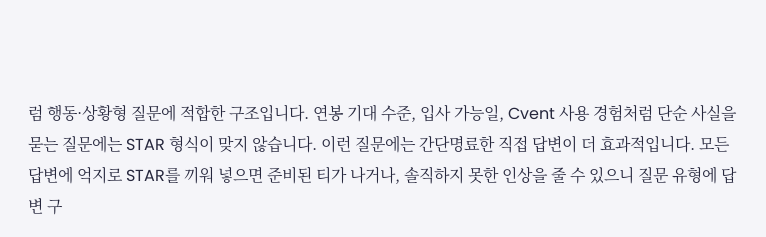럼 행동·상황형 질문에 적합한 구조입니다. 연봉 기대 수준, 입사 가능일, Cvent 사용 경험처럼 단순 사실을 묻는 질문에는 STAR 형식이 맞지 않습니다. 이런 질문에는 간단명료한 직접 답변이 더 효과적입니다. 모든 답변에 억지로 STAR를 끼워 넣으면 준비된 티가 나거나, 솔직하지 못한 인상을 줄 수 있으니 질문 유형에 답변 구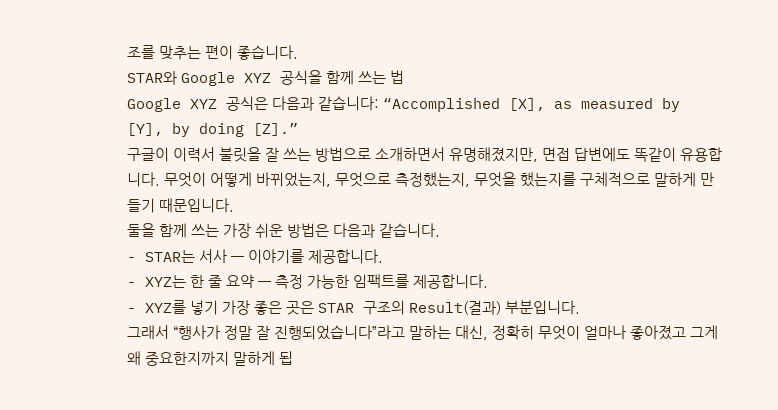조를 맞추는 편이 좋습니다.
STAR와 Google XYZ 공식을 함께 쓰는 법
Google XYZ 공식은 다음과 같습니다: “Accomplished [X], as measured by [Y], by doing [Z].”
구글이 이력서 불릿을 잘 쓰는 방법으로 소개하면서 유명해졌지만, 면접 답변에도 똑같이 유용합니다. 무엇이 어떻게 바뀌었는지, 무엇으로 측정했는지, 무엇을 했는지를 구체적으로 말하게 만들기 때문입니다.
둘을 함께 쓰는 가장 쉬운 방법은 다음과 같습니다.
- STAR는 서사 — 이야기를 제공합니다.
- XYZ는 한 줄 요약 — 측정 가능한 임팩트를 제공합니다.
- XYZ를 넣기 가장 좋은 곳은 STAR 구조의 Result(결과) 부분입니다.
그래서 “행사가 정말 잘 진행되었습니다”라고 말하는 대신, 정확히 무엇이 얼마나 좋아졌고 그게 왜 중요한지까지 말하게 됩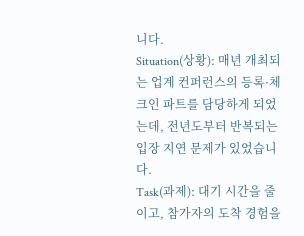니다.
Situation(상황): 매년 개최되는 업계 컨퍼런스의 등록·체크인 파트를 담당하게 되었는데, 전년도부터 반복되는 입장 지연 문제가 있었습니다.
Task(과제): 대기 시간을 줄이고, 참가자의 도착 경험을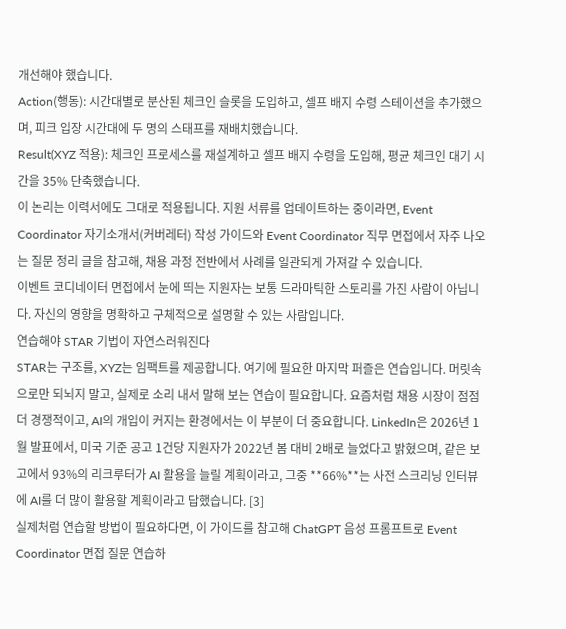개선해야 했습니다.
Action(행동): 시간대별로 분산된 체크인 슬롯을 도입하고, 셀프 배지 수령 스테이션을 추가했으며, 피크 입장 시간대에 두 명의 스태프를 재배치했습니다.
Result(XYZ 적용): 체크인 프로세스를 재설계하고 셀프 배지 수령을 도입해, 평균 체크인 대기 시간을 35% 단축했습니다.
이 논리는 이력서에도 그대로 적용됩니다. 지원 서류를 업데이트하는 중이라면, Event Coordinator 자기소개서(커버레터) 작성 가이드와 Event Coordinator 직무 면접에서 자주 나오는 질문 정리 글을 참고해, 채용 과정 전반에서 사례를 일관되게 가져갈 수 있습니다.
이벤트 코디네이터 면접에서 눈에 띄는 지원자는 보통 드라마틱한 스토리를 가진 사람이 아닙니다. 자신의 영향을 명확하고 구체적으로 설명할 수 있는 사람입니다.
연습해야 STAR 기법이 자연스러워진다
STAR는 구조를, XYZ는 임팩트를 제공합니다. 여기에 필요한 마지막 퍼즐은 연습입니다. 머릿속으로만 되뇌지 말고, 실제로 소리 내서 말해 보는 연습이 필요합니다. 요즘처럼 채용 시장이 점점 더 경쟁적이고, AI의 개입이 커지는 환경에서는 이 부분이 더 중요합니다. LinkedIn은 2026년 1월 발표에서, 미국 기준 공고 1건당 지원자가 2022년 봄 대비 2배로 늘었다고 밝혔으며, 같은 보고에서 93%의 리크루터가 AI 활용을 늘릴 계획이라고, 그중 **66%**는 사전 스크리닝 인터뷰에 AI를 더 많이 활용할 계획이라고 답했습니다. [3]
실제처럼 연습할 방법이 필요하다면, 이 가이드를 참고해 ChatGPT 음성 프롬프트로 Event Coordinator 면접 질문 연습하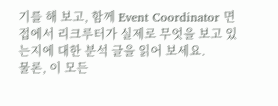기를 해 보고, 함께 Event Coordinator 면접에서 리크루터가 실제로 무엇을 보고 있는지에 대한 분석 글을 읽어 보세요.
물론, 이 모든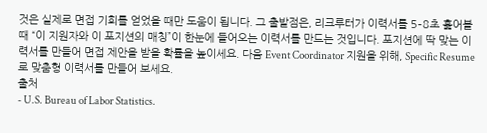것은 실제로 면접 기회를 얻었을 때만 도움이 됩니다. 그 출발점은, 리크루터가 이력서를 5–8초 훑어볼 때 “이 지원자와 이 포지션의 매칭”이 한눈에 들어오는 이력서를 만드는 것입니다. 포지션에 딱 맞는 이력서를 만들어 면접 제안을 받을 확률을 높이세요. 다음 Event Coordinator 지원을 위해, Specific Resume로 맞춤형 이력서를 만들어 보세요.
출처
- U.S. Bureau of Labor Statistics.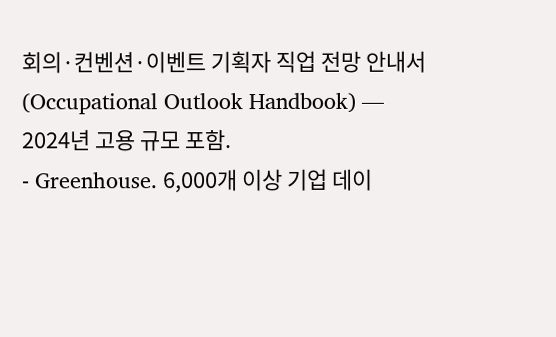회의·컨벤션·이벤트 기획자 직업 전망 안내서(Occupational Outlook Handbook) — 2024년 고용 규모 포함.
- Greenhouse. 6,000개 이상 기업 데이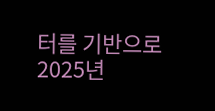터를 기반으로 2025년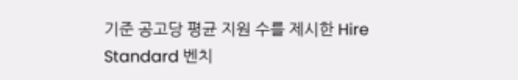기준 공고당 평균 지원 수를 제시한 Hire Standard 벤치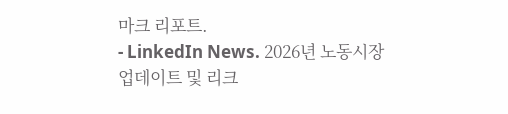마크 리포트.
- LinkedIn News. 2026년 노동시장 업데이트 및 리크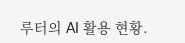루터의 AI 활용 현황.